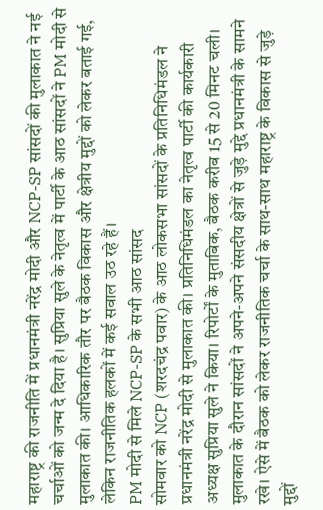महाराष्ट्र की राजनीति में प्रधानमंत्री नरेंद्र मोदी और NCP-SP सांसदों की मुलाकात ने नई चर्चाओं को जन्म दे दिया है। सुप्रिया सुले के नेतृत्व में पार्टी के आठ सांसदों ने PM मोदी से मुलाकात की। आधिकारिक तौर पर बैठक विकास और क्षेत्रीय मुद्दों को लेकर बताई गई, लेकिन राजनीतिक हलकों में कई सवाल उठ रहे हैं।
PM मोदी से मिले NCP-SP के सभी आठ सांसद
सोमवार को NCP (शरदचंद्र पवार) के आठ लोकसभा सांसदों के प्रतिनिधिमंडल ने प्रधानमंत्री नरेंद्र मोदी से मुलाकात की। प्रतिनिधिमंडल का नेतृत्व पार्टी की कार्यकारी अध्यक्ष सुप्रिया सुले ने किया। रिपोर्टों के मुताबिक, बैठक करीब 15 से 20 मिनट चली।
मुलाकात के दौरान सांसदों ने अपने-अपने संसदीय क्षेत्रों से जुड़े मुद्दे प्रधानमंत्री के सामने रखे। ऐसे में बैठक को लेकर राजनीतिक चर्चा के साथ-साथ महाराष्ट्र के विकास से जुड़े मुद्दों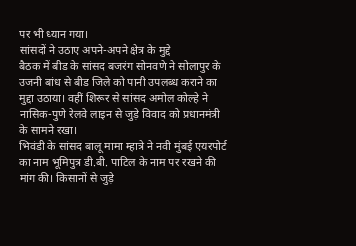पर भी ध्यान गया।
सांसदों ने उठाए अपने-अपने क्षेत्र के मुद्दे
बैठक में बीड के सांसद बजरंग सोनवणे ने सोलापुर के उजनी बांध से बीड जिले को पानी उपलब्ध कराने का मुद्दा उठाया। वहीं शिरूर से सांसद अमोल कोल्हे ने नासिक-पुणे रेलवे लाइन से जुड़े विवाद को प्रधानमंत्री के सामने रखा।
भिवंडी के सांसद बालू मामा म्हात्रे ने नवी मुंबई एयरपोर्ट का नाम भूमिपुत्र डी.बी. पाटिल के नाम पर रखने की मांग की। किसानों से जुड़े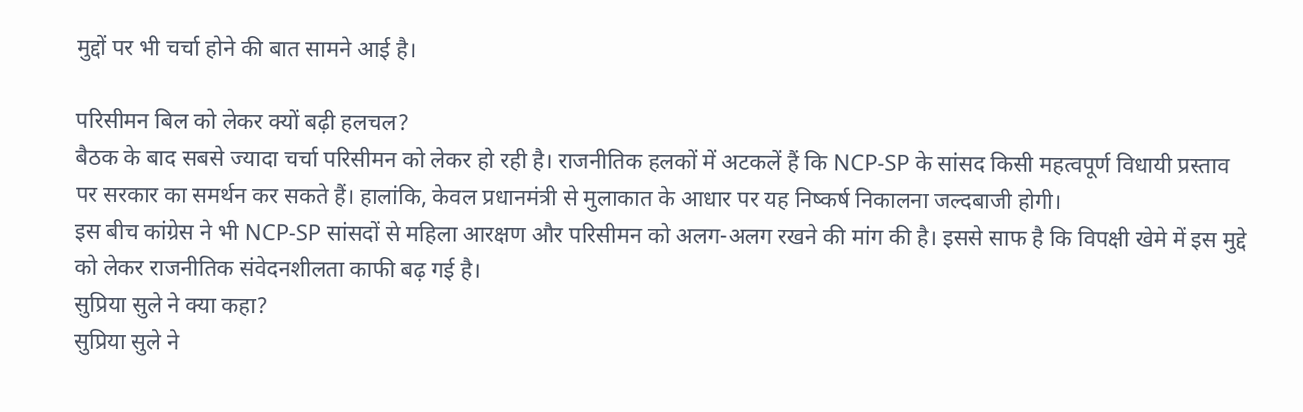मुद्दों पर भी चर्चा होने की बात सामने आई है।

परिसीमन बिल को लेकर क्यों बढ़ी हलचल?
बैठक के बाद सबसे ज्यादा चर्चा परिसीमन को लेकर हो रही है। राजनीतिक हलकों में अटकलें हैं कि NCP-SP के सांसद किसी महत्वपूर्ण विधायी प्रस्ताव पर सरकार का समर्थन कर सकते हैं। हालांकि, केवल प्रधानमंत्री से मुलाकात के आधार पर यह निष्कर्ष निकालना जल्दबाजी होगी।
इस बीच कांग्रेस ने भी NCP-SP सांसदों से महिला आरक्षण और परिसीमन को अलग-अलग रखने की मांग की है। इससे साफ है कि विपक्षी खेमे में इस मुद्दे को लेकर राजनीतिक संवेदनशीलता काफी बढ़ गई है।
सुप्रिया सुले ने क्या कहा?
सुप्रिया सुले ने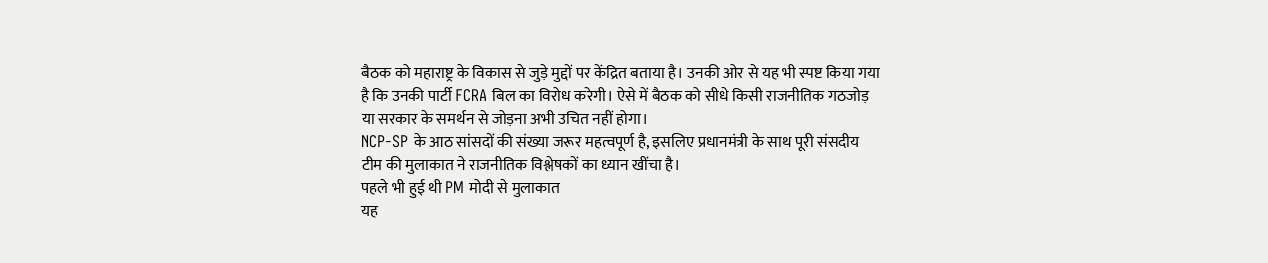बैठक को महाराष्ट्र के विकास से जुड़े मुद्दों पर केंद्रित बताया है। उनकी ओर से यह भी स्पष्ट किया गया है कि उनकी पार्टी FCRA बिल का विरोध करेगी। ऐसे में बैठक को सीधे किसी राजनीतिक गठजोड़ या सरकार के समर्थन से जोड़ना अभी उचित नहीं होगा।
NCP-SP के आठ सांसदों की संख्या जरूर महत्वपूर्ण है, इसलिए प्रधानमंत्री के साथ पूरी संसदीय टीम की मुलाकात ने राजनीतिक विश्लेषकों का ध्यान खींचा है।
पहले भी हुई थी PM मोदी से मुलाकात
यह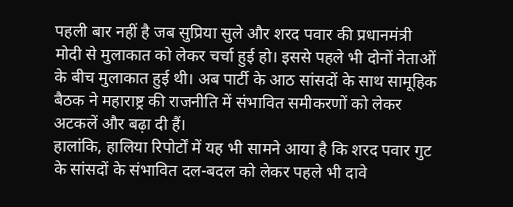पहली बार नहीं है जब सुप्रिया सुले और शरद पवार की प्रधानमंत्री मोदी से मुलाकात को लेकर चर्चा हुई हो। इससे पहले भी दोनों नेताओं के बीच मुलाकात हुई थी। अब पार्टी के आठ सांसदों के साथ सामूहिक बैठक ने महाराष्ट्र की राजनीति में संभावित समीकरणों को लेकर अटकलें और बढ़ा दी हैं।
हालांकि, हालिया रिपोर्टों में यह भी सामने आया है कि शरद पवार गुट के सांसदों के संभावित दल-बदल को लेकर पहले भी दावे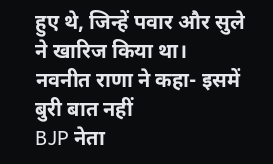हुए थे, जिन्हें पवार और सुले ने खारिज किया था।
नवनीत राणा ने कहा- इसमें बुरी बात नहीं
BJP नेता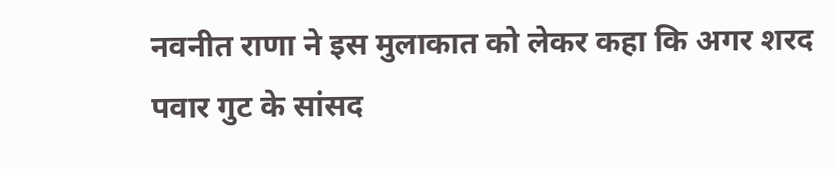नवनीत राणा ने इस मुलाकात को लेकर कहा कि अगर शरद पवार गुट के सांसद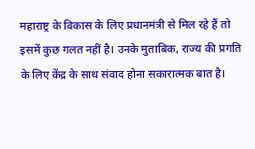महाराष्ट्र के विकास के लिए प्रधानमंत्री से मिल रहे हैं तो इसमें कुछ गलत नहीं है। उनके मुताबिक, राज्य की प्रगति के लिए केंद्र के साथ संवाद होना सकारात्मक बात है।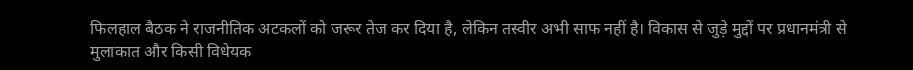फिलहाल बैठक ने राजनीतिक अटकलों को जरूर तेज कर दिया है, लेकिन तस्वीर अभी साफ नहीं है। विकास से जुड़े मुद्दों पर प्रधानमंत्री से मुलाकात और किसी विधेयक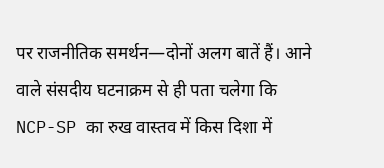पर राजनीतिक समर्थन—दोनों अलग बातें हैं। आने वाले संसदीय घटनाक्रम से ही पता चलेगा कि NCP-SP का रुख वास्तव में किस दिशा में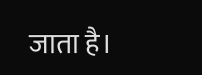जाता है।